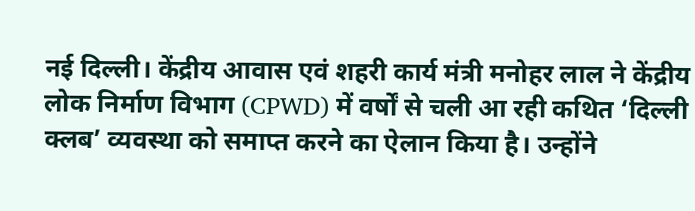नई दिल्ली। केंद्रीय आवास एवं शहरी कार्य मंत्री मनोहर लाल ने केंद्रीय लोक निर्माण विभाग (CPWD) में वर्षों से चली आ रही कथित ‘दिल्ली क्लब’ व्यवस्था को समाप्त करने का ऐलान किया है। उन्होंने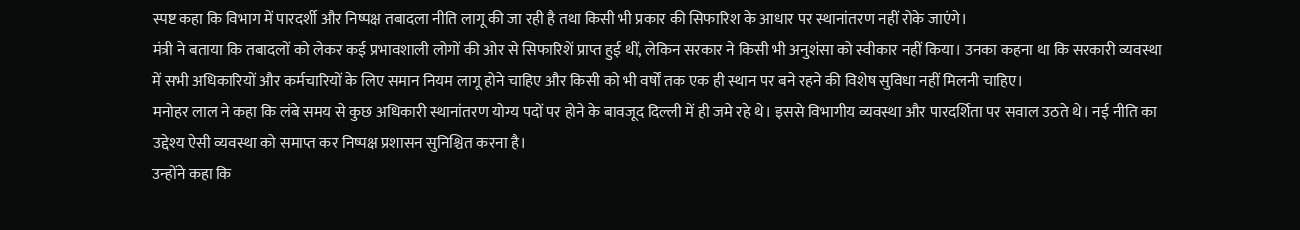स्पष्ट कहा कि विभाग में पारदर्शी और निष्पक्ष तबादला नीति लागू की जा रही है तथा किसी भी प्रकार की सिफारिश के आधार पर स्थानांतरण नहीं रोके जाएंगे।
मंत्री ने बताया कि तबादलों को लेकर कई प्रभावशाली लोगों की ओर से सिफारिशें प्राप्त हुई थीं, लेकिन सरकार ने किसी भी अनुशंसा को स्वीकार नहीं किया। उनका कहना था कि सरकारी व्यवस्था में सभी अधिकारियों और कर्मचारियों के लिए समान नियम लागू होने चाहिए और किसी को भी वर्षों तक एक ही स्थान पर बने रहने की विशेष सुविधा नहीं मिलनी चाहिए।
मनोहर लाल ने कहा कि लंबे समय से कुछ अधिकारी स्थानांतरण योग्य पदों पर होने के बावजूद दिल्ली में ही जमे रहे थे। इससे विभागीय व्यवस्था और पारदर्शिता पर सवाल उठते थे। नई नीति का उद्देश्य ऐसी व्यवस्था को समाप्त कर निष्पक्ष प्रशासन सुनिश्चित करना है।
उन्होंने कहा कि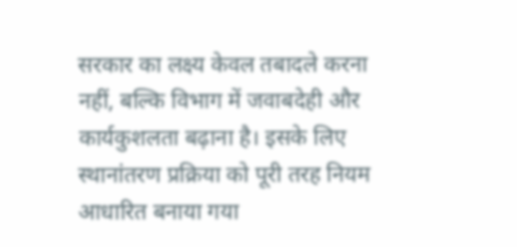सरकार का लक्ष्य केवल तबादले करना नहीं, बल्कि विभाग में जवाबदेही और कार्यकुशलता बढ़ाना है। इसके लिए स्थानांतरण प्रक्रिया को पूरी तरह नियम आधारित बनाया गया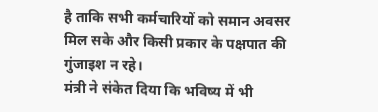है ताकि सभी कर्मचारियों को समान अवसर मिल सके और किसी प्रकार के पक्षपात की गुंजाइश न रहे।
मंत्री ने संकेत दिया कि भविष्य में भी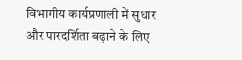विभागीय कार्यप्रणाली में सुधार और पारदर्शिता बढ़ाने के लिए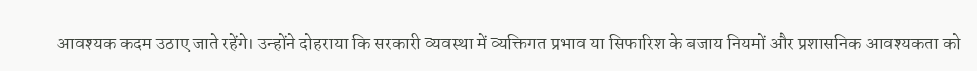आवश्यक कदम उठाए जाते रहेंगे। उन्होंने दोहराया कि सरकारी व्यवस्था में व्यक्तिगत प्रभाव या सिफारिश के बजाय नियमों और प्रशासनिक आवश्यकता को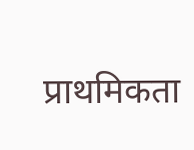प्राथमिकता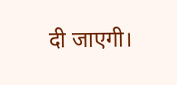दी जाएगी।